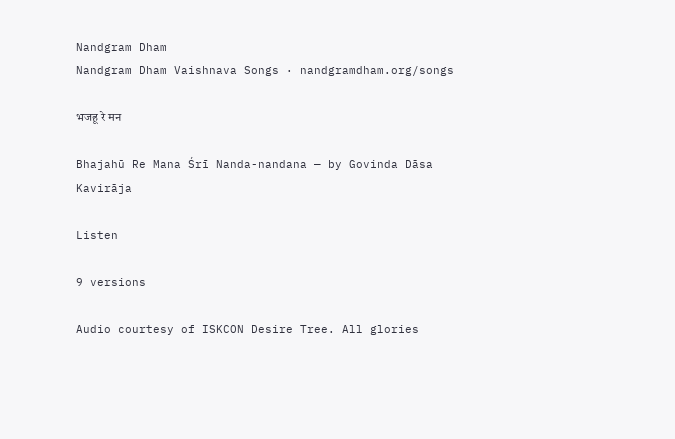Nandgram Dham
Nandgram Dham Vaishnava Songs · nandgramdham.org/songs

भजहू रे मन

Bhajahū Re Mana Śrī Nanda-nandana — by Govinda Dāsa Kavirāja

Listen

9 versions

Audio courtesy of ISKCON Desire Tree. All glories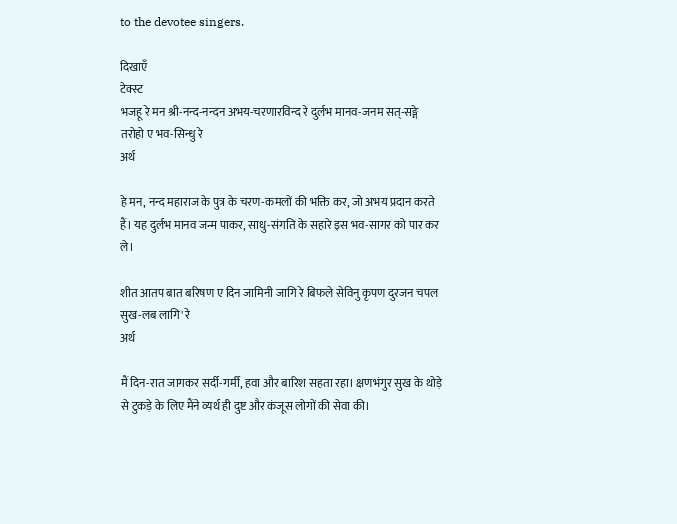to the devotee singers.

दिखाएँ
टेक्स्ट
भजहू रे मन श्री-नन्द-नन्दन अभय-चरणारविन्द रे दुर्लभ मानव-जनम सत्-सङ्गे तरोहो ए भव-सिन्धु रे
अर्थ

हे मन, नन्द महाराज के पुत्र के चरण-कमलों की भक्ति कर, जो अभय प्रदान करते हैं। यह दुर्लभ मानव जन्म पाकर, साधु-संगति के सहारे इस भव-सागर को पार कर ले।

शीत आतप बात बरिषण ए दिन जामिनी जागि रे बिफले सेविनु कृपण दुरजन चपल सुख-लब लागि' रे
अर्थ

मैं दिन-रात जागकर सर्दी-गर्मी, हवा और बारिश सहता रहा। क्षणभंगुर सुख के थोड़े से टुकड़े के लिए मैंने व्यर्थ ही दुष्ट और कंजूस लोगों की सेवा की।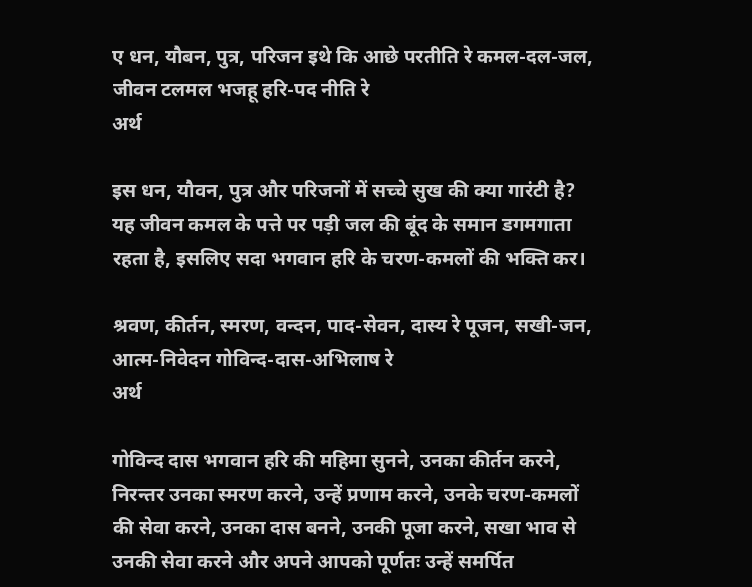ए धन, यौबन, पुत्र, परिजन इथे कि आछे परतीति रे कमल-दल-जल, जीवन टलमल भजहू हरि-पद नीति रे
अर्थ

इस धन, यौवन, पुत्र और परिजनों में सच्चे सुख की क्या गारंटी है? यह जीवन कमल के पत्ते पर पड़ी जल की बूंद के समान डगमगाता रहता है, इसलिए सदा भगवान हरि के चरण-कमलों की भक्ति कर।

श्रवण, कीर्तन, स्मरण, वन्दन, पाद-सेवन, दास्य रे पूजन, सखी-जन, आत्म-निवेदन गोविन्द-दास-अभिलाष रे
अर्थ

गोविन्द दास भगवान हरि की महिमा सुनने, उनका कीर्तन करने, निरन्तर उनका स्मरण करने, उन्हें प्रणाम करने, उनके चरण-कमलों की सेवा करने, उनका दास बनने, उनकी पूजा करने, सखा भाव से उनकी सेवा करने और अपने आपको पूर्णतः उन्हें समर्पित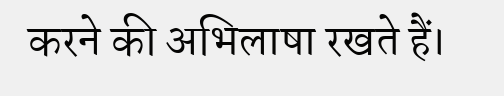करने की अभिलाषा रखते हैं।